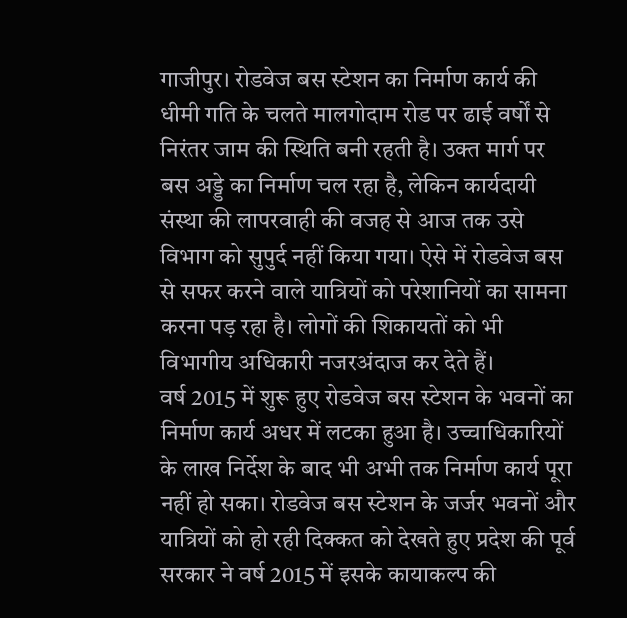गाजीपुर। रोडवेज बस स्टेशन का निर्माण कार्य की धीमी गति के चलते मालगोदाम रोड पर ढाई वर्षों से निरंतर जाम की स्थिति बनी रहती है। उक्त मार्ग पर बस अड्डे का निर्माण चल रहा है, लेकिन कार्यदायी संस्था की लापरवाही की वजह से आज तक उसे विभाग को सुपुर्द नहीं किया गया। ऐसे में रोडवेज बस से सफर करने वाले यात्रियों को परेशानियों का सामना करना पड़ रहा है। लोगों की शिकायतों को भी विभागीय अधिकारी नजरअंदाज कर देते हैं।
वर्ष 2015 में शुरू हुए रोडवेज बस स्टेशन के भवनों का निर्माण कार्य अधर में लटका हुआ है। उच्चाधिकारियों के लाख निर्देश के बाद भी अभी तक निर्माण कार्य पूरा नहीं हो सका। रोडवेज बस स्टेशन के जर्जर भवनों और यात्रियों को हो रही दिक्कत को देखते हुए प्रदेश की पूर्व सरकार ने वर्ष 2015 में इसके कायाकल्प की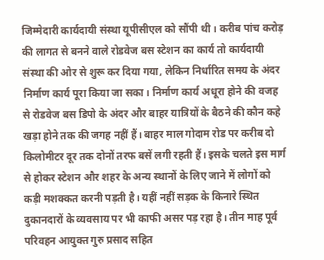जिम्मेदारी कार्यदायी संस्था यूपीसीएल को सौंपी थी। करीब पांच करोड़ की लागत से बनने वाले रोडवेज बस स्टेशन का कार्य तो कार्यदायी संस्था की ओर से शुरू कर दिया गया, लेकिन निर्धारित समय के अंदर निर्माण कार्य पूरा किया जा सका। निर्माण कार्य अधूरा होने की वजह से रोडवेज बस डिपो के अंदर और बाहर यात्रियों के बैठने की कौन कहे खड़ा होने तक की जगह नहीं हैं। बाहर माल गोदाम रोड पर करीब दो किलोमीटर दूर तक दोनों तरफ बसें लगी रहती हैं। इसके चलते इस मार्ग से होकर स्टेशन और शहर के अन्य स्थानों के लिए जाने में लोगों को कड़ी मशक्कत करनी पड़ती है। यहीं नहीं सड़क के किनारे स्थित दुकानदारों के व्यवसाय पर भी काफी असर पड़ रहा है। तीन माह पूर्व परिवहन आयुक्त गुरु प्रसाद सहित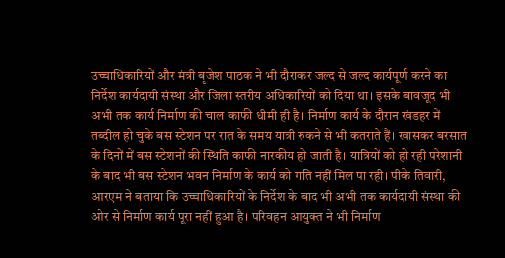उच्चाधिकारियों और मंत्री बृजेश पाठक ने भी दौराकर जल्द से जल्द कार्यपूर्ण करने का निर्देश कार्यदायी संस्था और जिला स्तरीय अधिकारियों को दिया था। इसके बावजूद भी अभी तक कार्य निर्माण की चाल काफी धीमी ही है। निर्माण कार्य के दौरान खंडहर में तब्दील हो चुके बस स्टेशन पर रात के समय यात्री रुकने से भी कतराते हैं। खासकर बरसात के दिनों में बस स्टेशनों की स्थिति काफी नारकीय हो जाती है। यात्रियों को हो रही परेशानी के बाद भी बस स्टेशन भवन निर्माण के कार्य को गति नहीं मिल पा रही। पीके तिवारी, आरएम ने बताया कि उच्चाधिकारियों के निर्देश के बाद भी अभी तक कार्यदायी संस्था की ओर से निर्माण कार्य पूरा नहीं हुआ है। परिवहन आयुक्त ने भी निर्माण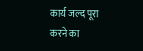कार्य जल्द पूरा करने का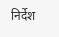निर्देश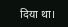दिया था।